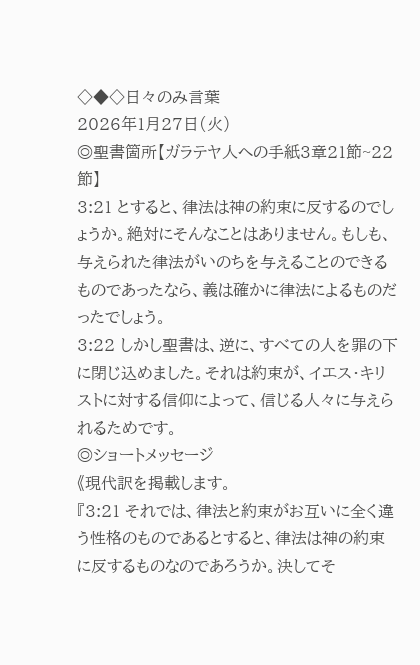◇◆◇日々のみ言葉
2026年1月27日(火)
◎聖書箇所【ガラテヤ人への手紙3章21節~22節】
3:21 とすると、律法は神の約束に反するのでしょうか。絶対にそんなことはありません。もしも、与えられた律法がいのちを与えることのできるものであったなら、義は確かに律法によるものだったでしょう。
3:22 しかし聖書は、逆に、すべての人を罪の下に閉じ込めました。それは約束が、イエス・キリストに対する信仰によって、信じる人々に与えられるためです。
◎ショートメッセージ
《現代訳を掲載します。
『3:21 それでは、律法と約束がお互いに全く違う性格のものであるとすると、律法は神の約束に反するものなのであろうか。決してそ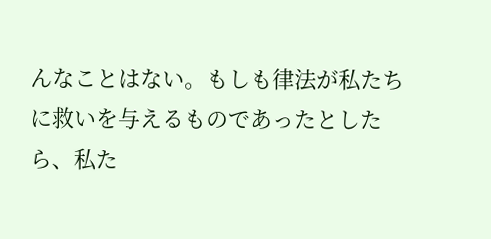んなことはない。もしも律法が私たちに救いを与えるものであったとしたら、私た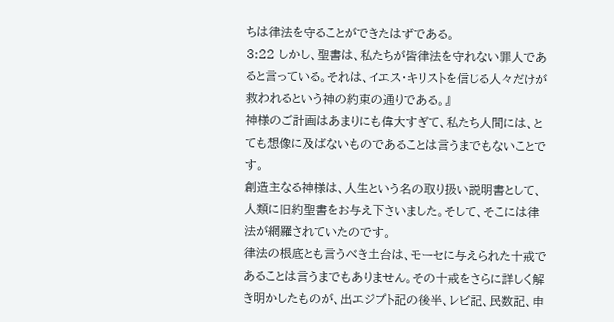ちは律法を守ることができたはずである。
3:22 しかし、聖書は、私たちが皆律法を守れない罪人であると言っている。それは、イエス・キリストを信じる人々だけが救われるという神の約束の通りである。』
神様のご計画はあまりにも偉大すぎて、私たち人間には、とても想像に及ばないものであることは言うまでもないことです。
創造主なる神様は、人生という名の取り扱い説明書として、人類に旧約聖書をお与え下さいました。そして、そこには律法が網羅されていたのです。
律法の根底とも言うべき土台は、モーセに与えられた十戒であることは言うまでもありません。その十戒をさらに詳しく解き明かしたものが、出エジプト記の後半、レビ記、民数記、申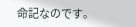命記なのです。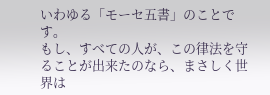いわゆる「モーセ五書」のことです。
もし、すべての人が、この律法を守ることが出来たのなら、まさしく世界は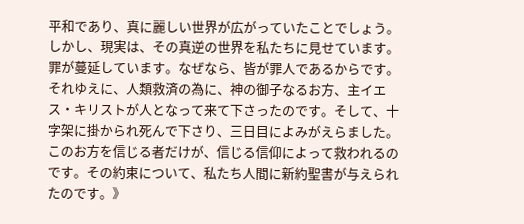平和であり、真に麗しい世界が広がっていたことでしょう。
しかし、現実は、その真逆の世界を私たちに見せています。罪が蔓延しています。なぜなら、皆が罪人であるからです。
それゆえに、人類救済の為に、神の御子なるお方、主イエス・キリストが人となって来て下さったのです。そして、十字架に掛かられ死んで下さり、三日目によみがえらました。このお方を信じる者だけが、信じる信仰によって救われるのです。その約束について、私たち人間に新約聖書が与えられたのです。》